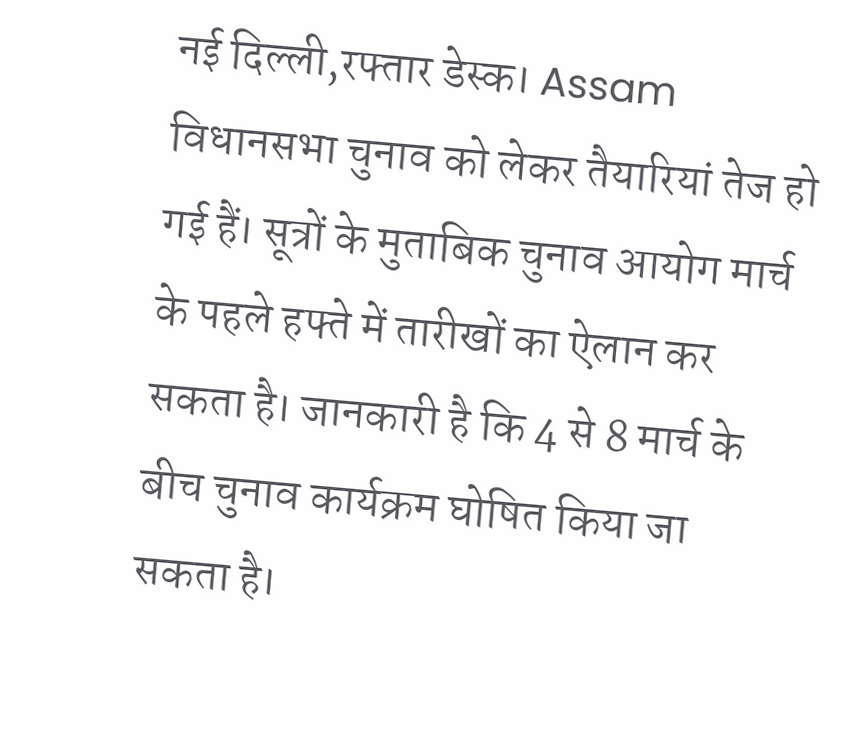नई दिल्ली,रफ्तार डेस्क। Assam विधानसभा चुनाव को लेकर तैयारियां तेज हो गई हैं। सूत्रों के मुताबिक चुनाव आयोग मार्च के पहले हफ्ते में तारीखों का ऐलान कर सकता है। जानकारी है कि 4 से 8 मार्च के बीच चुनाव कार्यक्रम घोषित किया जा सकता है।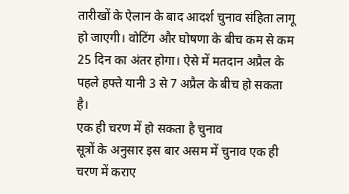तारीखों के ऐलान के बाद आदर्श चुनाव संहिता लागू हो जाएगी। वोटिंग और घोषणा के बीच कम से कम 25 दिन का अंतर होगा। ऐसे में मतदान अप्रैल के पहले हफ्ते यानी 3 से 7 अप्रैल के बीच हो सकता है।
एक ही चरण में हो सकता है चुनाव
सूत्रों के अनुसार इस बार असम में चुनाव एक ही चरण में कराए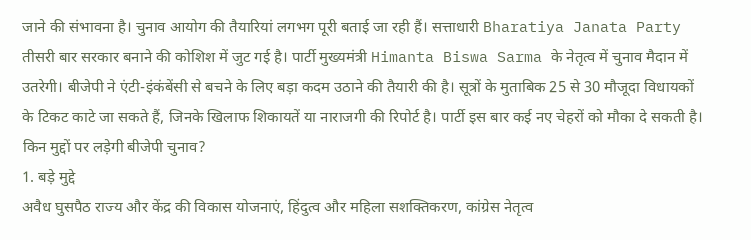जाने की संभावना है। चुनाव आयोग की तैयारियां लगभग पूरी बताई जा रही हैं। सत्ताधारी Bharatiya Janata Party तीसरी बार सरकार बनाने की कोशिश में जुट गई है। पार्टी मुख्यमंत्री Himanta Biswa Sarma के नेतृत्व में चुनाव मैदान में उतरेगी। बीजेपी ने एंटी-इंकंबेंसी से बचने के लिए बड़ा कदम उठाने की तैयारी की है। सूत्रों के मुताबिक 25 से 30 मौजूदा विधायकों के टिकट काटे जा सकते हैं, जिनके खिलाफ शिकायतें या नाराजगी की रिपोर्ट है। पार्टी इस बार कई नए चेहरों को मौका दे सकती है।
किन मुद्दों पर लड़ेगी बीजेपी चुनाव?
1. बड़े मुद्दे
अवैध घुसपैठ राज्य और केंद्र की विकास योजनाएं, हिंदुत्व और महिला सशक्तिकरण, कांग्रेस नेतृत्व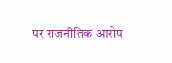पर राजनीतिक आरोप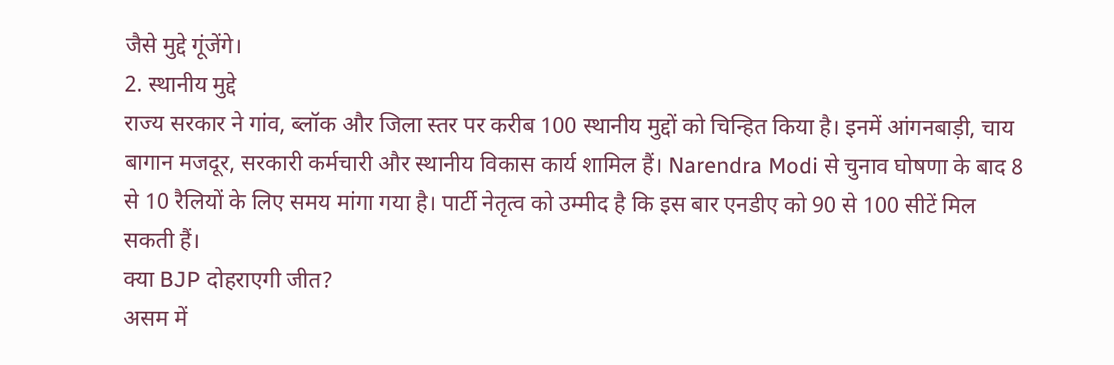जैसे मुद्दे गूंजेंगे।
2. स्थानीय मुद्दे
राज्य सरकार ने गांव, ब्लॉक और जिला स्तर पर करीब 100 स्थानीय मुद्दों को चिन्हित किया है। इनमें आंगनबाड़ी, चाय बागान मजदूर, सरकारी कर्मचारी और स्थानीय विकास कार्य शामिल हैं। Narendra Modi से चुनाव घोषणा के बाद 8 से 10 रैलियों के लिए समय मांगा गया है। पार्टी नेतृत्व को उम्मीद है कि इस बार एनडीए को 90 से 100 सीटें मिल सकती हैं।
क्या BJP दोहराएगी जीत?
असम में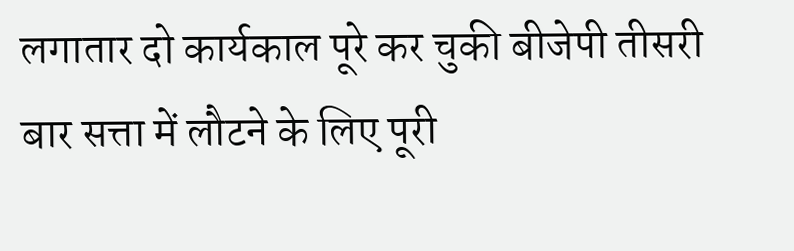लगातार दो कार्यकाल पूरे कर चुकी बीजेपी तीसरी बार सत्ता में लौटने के लिए पूरी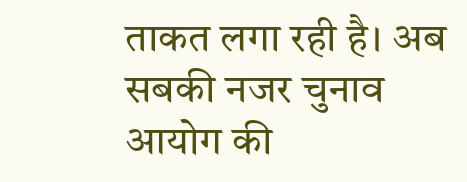ताकत लगा रही है। अब सबकी नजर चुनाव आयोग की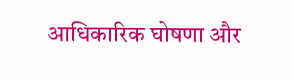आधिकारिक घोषणा और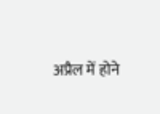अप्रैल में होने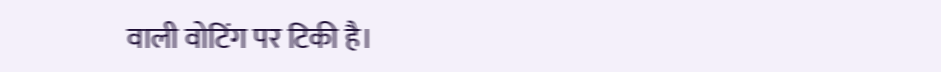वाली वोटिंग पर टिकी है।